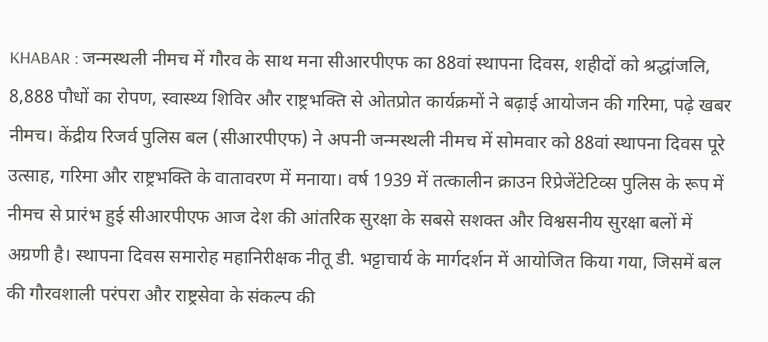KHABAR : जन्मस्थली नीमच में गौरव के साथ मना सीआरपीएफ का 88वां स्थापना दिवस, शहीदों को श्रद्धांजलि, 8,888 पौधों का रोपण, स्वास्थ्य शिविर और राष्ट्रभक्ति से ओतप्रोत कार्यक्रमों ने बढ़ाई आयोजन की गरिमा, पढ़े खबर
नीमच। केंद्रीय रिजर्व पुलिस बल (सीआरपीएफ) ने अपनी जन्मस्थली नीमच में सोमवार को 88वां स्थापना दिवस पूरे उत्साह, गरिमा और राष्ट्रभक्ति के वातावरण में मनाया। वर्ष 1939 में तत्कालीन क्राउन रिप्रेजेंटेटिव्स पुलिस के रूप में नीमच से प्रारंभ हुई सीआरपीएफ आज देश की आंतरिक सुरक्षा के सबसे सशक्त और विश्वसनीय सुरक्षा बलों में अग्रणी है। स्थापना दिवस समारोह महानिरीक्षक नीतू डी. भट्टाचार्य के मार्गदर्शन में आयोजित किया गया, जिसमें बल की गौरवशाली परंपरा और राष्ट्रसेवा के संकल्प की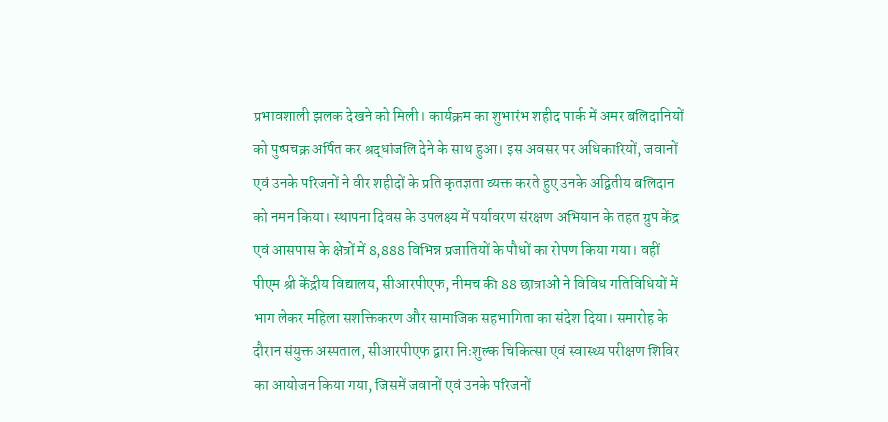प्रभावशाली झलक देखने को मिली। कार्यक्रम का शुभारंभ शहीद पार्क में अमर बलिदानियों को पुष्पचक्र अर्पित कर श्रद्धांजलि देने के साथ हुआ। इस अवसर पर अधिकारियों, जवानों एवं उनके परिजनों ने वीर शहीदों के प्रति कृतज्ञता व्यक्त करते हुए उनके अद्वितीय बलिदान को नमन किया। स्थापना दिवस के उपलक्ष्य में पर्यावरण संरक्षण अभियान के तहत ग्रुप केंद्र एवं आसपास के क्षेत्रों में 8,888 विभिन्न प्रजातियों के पौधों का रोपण किया गया। वहीं पीएम श्री केंद्रीय विद्यालय, सीआरपीएफ, नीमच की 88 छात्राओं ने विविध गतिविधियों में भाग लेकर महिला सशक्तिकरण और सामाजिक सहभागिता का संदेश दिया। समारोह के दौरान संयुक्त अस्पताल, सीआरपीएफ द्वारा निःशुल्क चिकित्सा एवं स्वास्थ्य परीक्षण शिविर का आयोजन किया गया, जिसमें जवानों एवं उनके परिजनों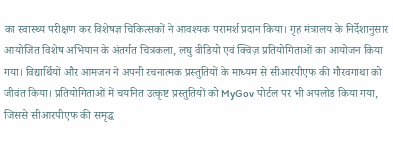का स्वास्थ्य परीक्षण कर विशेषज्ञ चिकित्सकों ने आवश्यक परामर्श प्रदान किया। गृह मंत्रालय के निर्देशानुसार आयोजित विशेष अभियान के अंतर्गत चित्रकला, लघु वीडियो एवं क्विज़ प्रतियोगिताओं का आयोजन किया गया। विद्यार्थियों और आमजन ने अपनी रचनात्मक प्रस्तुतियों के माध्यम से सीआरपीएफ की गौरवगाथा को जीवंत किया। प्रतियोगिताओं में चयनित उत्कृष्ट प्रस्तुतियों को MyGov पोर्टल पर भी अपलोड किया गया, जिससे सीआरपीएफ की समृद्ध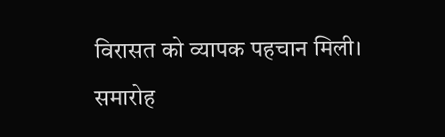विरासत को व्यापक पहचान मिली। समारोह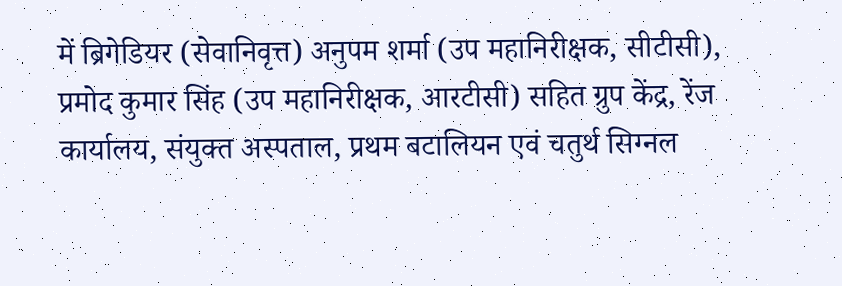में ब्रिगेडियर (सेवानिवृत्त) अनुपम शर्मा (उप महानिरीक्षक, सीटीसी), प्रमोद कुमार सिंह (उप महानिरीक्षक, आरटीसी) सहित ग्रुप केंद्र, रेंज कार्यालय, संयुक्त अस्पताल, प्रथम बटालियन एवं चतुर्थ सिग्नल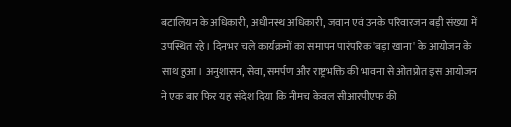बटालियन के अधिकारी, अधीनस्थ अधिकारी, जवान एवं उनके परिवारजन बड़ी संख्या में उपस्थित रहे। दिनभर चले कार्यक्रमों का समापन पारंपरिक 'बड़ा खाना' के आयोजन के साथ हुआ। अनुशासन, सेवा, समर्पण और राष्ट्रभक्ति की भावना से ओतप्रोत इस आयोजन ने एक बार फिर यह संदेश दिया कि नीमच केवल सीआरपीएफ की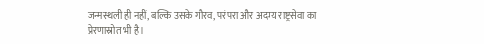जन्मस्थली ही नहीं, बल्कि उसके गौरव, परंपरा और अदम्य राष्ट्रसेवा का प्रेरणास्रोत भी है।